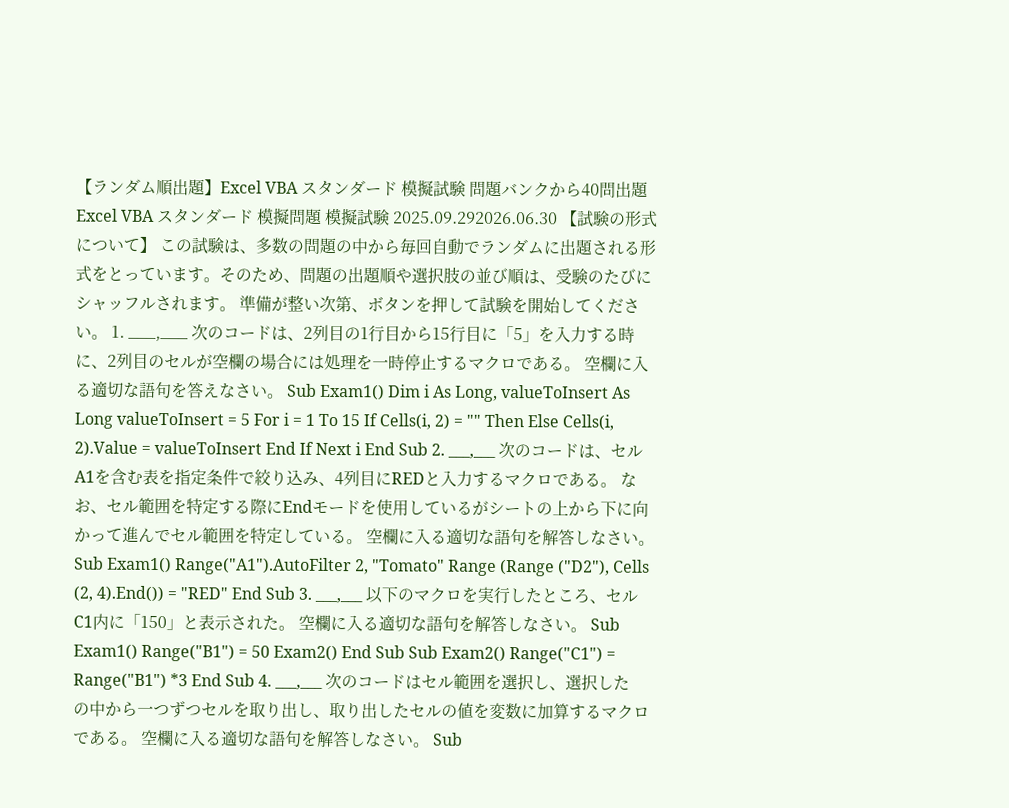【ランダム順出題】Excel VBA スタンダード 模擬試験 問題バンクから40問出題 Excel VBA スタンダード 模擬問題 模擬試験 2025.09.292026.06.30 【試験の形式について】 この試験は、多数の問題の中から毎回自動でランダムに出題される形式をとっています。そのため、問題の出題順や選択肢の並び順は、受験のたびにシャッフルされます。 準備が整い次第、ボタンを押して試験を開始してください。 1. ___,___ 次のコードは、2列目の1行目から15行目に「5」を入力する時に、2列目のセルが空欄の場合には処理を一時停止するマクロである。 空欄に入る適切な語句を答えなさい。 Sub Exam1() Dim i As Long, valueToInsert As Long valueToInsert = 5 For i = 1 To 15 If Cells(i, 2) = "" Then Else Cells(i, 2).Value = valueToInsert End If Next i End Sub 2. ___,___ 次のコードは、セルA1を含む表を指定条件で絞り込み、4列目にREDと入力するマクロである。 なお、セル範囲を特定する際にEndモードを使用しているがシートの上から下に向かって進んでセル範囲を特定している。 空欄に入る適切な語句を解答しなさい。 Sub Exam1() Range("A1").AutoFilter 2, "Tomato" Range (Range ("D2"), Cells (2, 4).End()) = "RED" End Sub 3. ___,___ 以下のマクロを実行したところ、セルC1内に「150」と表示された。 空欄に入る適切な語句を解答しなさい。 Sub Exam1() Range("B1") = 50 Exam2() End Sub Sub Exam2() Range("C1") = Range("B1") *3 End Sub 4. ___,___ 次のコードはセル範囲を選択し、選択したの中から一つずつセルを取り出し、取り出したセルの値を変数に加算するマクロである。 空欄に入る適切な語句を解答しなさい。 Sub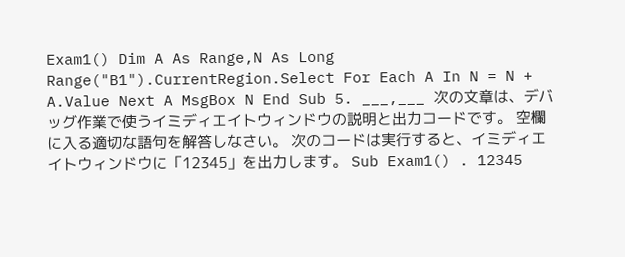Exam1() Dim A As Range,N As Long Range("B1").CurrentRegion.Select For Each A In N = N + A.Value Next A MsgBox N End Sub 5. ___,___ 次の文章は、デバッグ作業で使うイミディエイトウィンドウの説明と出力コードです。 空欄に入る適切な語句を解答しなさい。 次のコードは実行すると、イミディエイトウィンドウに「12345」を出力します。 Sub Exam1() . 12345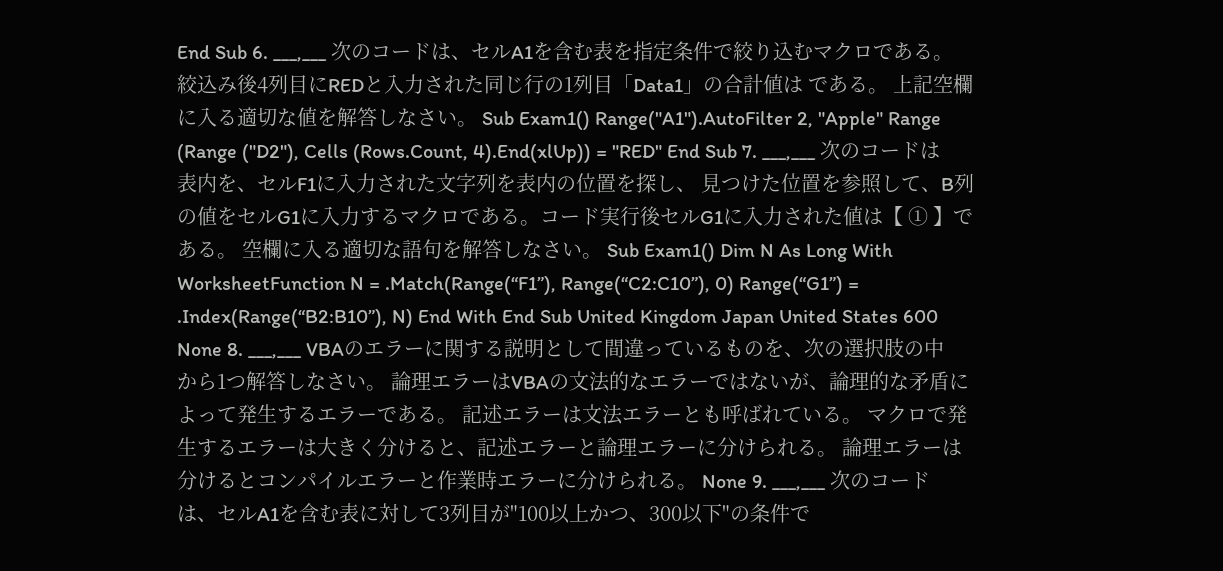End Sub 6. ___,___ 次のコードは、セルA1を含む表を指定条件で絞り込むマクロである。 絞込み後4列目にREDと入力された同じ行の1列目「Data1」の合計値は である。 上記空欄に入る適切な値を解答しなさい。 Sub Exam1() Range("A1").AutoFilter 2, "Apple" Range (Range ("D2"), Cells (Rows.Count, 4).End(xlUp)) = "RED" End Sub 7. ___,___ 次のコードは表内を、セルF1に入力された文字列を表内の位置を探し、 見つけた位置を参照して、B列の値をセルG1に入力するマクロである。コード実行後セルG1に入力された値は【 ① 】である。 空欄に入る適切な語句を解答しなさい。 Sub Exam1() Dim N As Long With WorksheetFunction N = .Match(Range(“F1”), Range(“C2:C10”), 0) Range(“G1”) = .Index(Range(“B2:B10”), N) End With End Sub United Kingdom Japan United States 600 None 8. ___,___ VBAのエラーに関する説明として間違っているものを、次の選択肢の中から1つ解答しなさい。 論理エラーはVBAの文法的なエラーではないが、論理的な矛盾によって発生するエラーである。 記述エラーは文法エラーとも呼ばれている。 マクロで発生するエラーは大きく分けると、記述エラーと論理エラーに分けられる。 論理エラーは分けるとコンパイルエラーと作業時エラーに分けられる。 None 9. ___,___ 次のコードは、セルA1を含む表に対して3列目が"100以上かつ、300以下"の条件で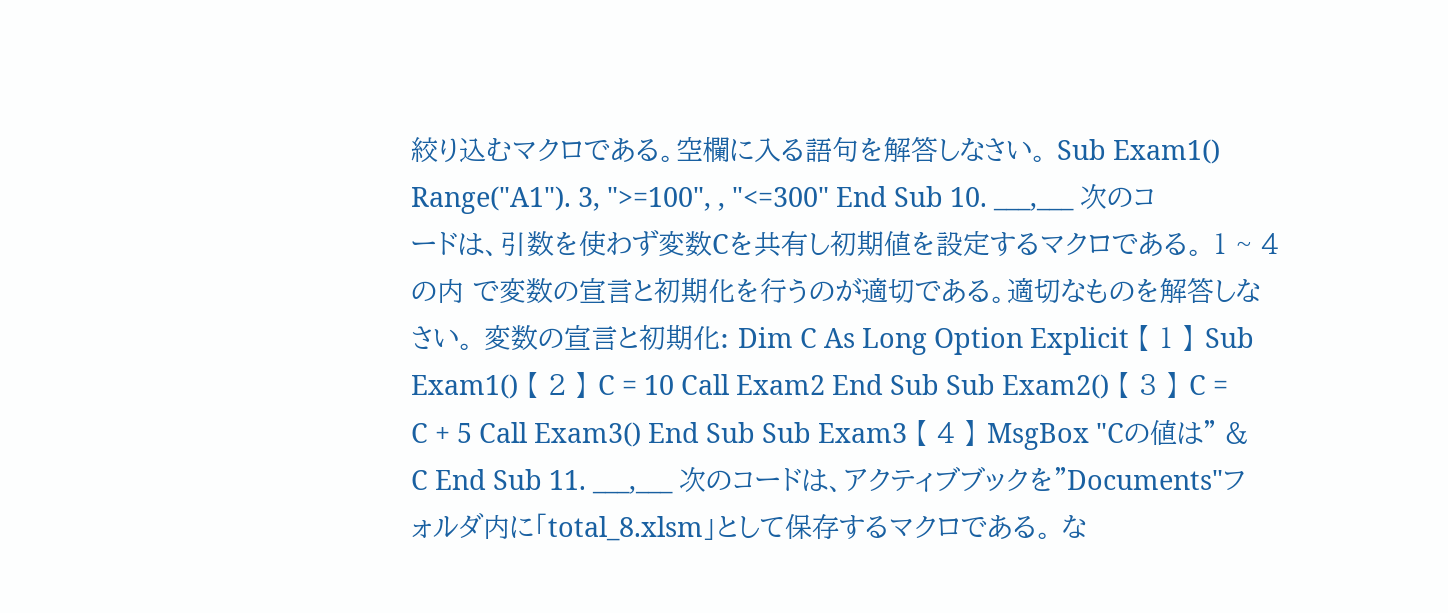絞り込むマクロである。空欄に入る語句を解答しなさい。 Sub Exam1() Range("A1"). 3, ">=100", , "<=300" End Sub 10. ___,___ 次のコードは、引数を使わず変数Cを共有し初期値を設定するマクロである。 1 ~ 4の内 で変数の宣言と初期化を行うのが適切である。適切なものを解答しなさい。 変数の宣言と初期化: Dim C As Long Option Explicit 【 1 】 Sub Exam1() 【 2 】 C = 10 Call Exam2 End Sub Sub Exam2() 【 3 】 C = C + 5 Call Exam3() End Sub Sub Exam3 【 4 】 MsgBox "Cの値は" & C End Sub 11. ___,___ 次のコードは、アクティブブックを"Documents"フォルダ内に「total_8.xlsm」として保存するマクロである。 な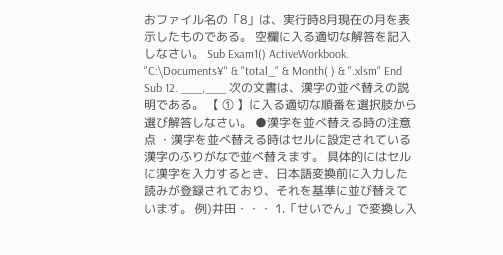おファイル名の「8」は、実行時8月現在の月を表示したものである。 空欄に入る適切な解答を記入しなさい。 Sub Exam1() ActiveWorkbook. "C:\Documents¥" & "total_" & Month( ) & ".xlsm" End Sub 12. ___,___ 次の文書は、漢字の並べ替えの説明である。 【 ① 】に入る適切な順番を選択肢から選び解答しなさい。 ●漢字を並べ替える時の注意点 ・漢字を並べ替える時はセルに設定されている漢字のふりがなで並べ替えます。 具体的にはセルに漢字を入力するとき、日本語変換前に入力した読みが登録されており、それを基準に並び替えています。 例)井田・・・ 1.「せいでん」で変換し入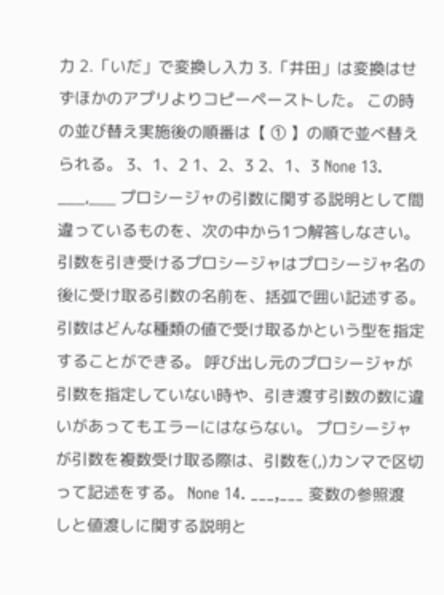力 2.「いだ」で変換し入力 3.「井田」は変換はせずほかのアプリよりコピーペーストした。 この時の並び替え実施後の順番は【 ① 】の順で並べ替えられる。 3、1、2 1、2、3 2、1、3 None 13. ___,___ プロシージャの引数に関する説明として間違っているものを、次の中から1つ解答しなさい。 引数を引き受けるプロシージャはプロシージャ名の後に受け取る引数の名前を、括弧で囲い記述する。 引数はどんな種類の値で受け取るかという型を指定することができる。 呼び出し元のプロシージャが引数を指定していない時や、引き渡す引数の数に違いがあってもエラーにはならない。 プロシージャが引数を複数受け取る際は、引数を(,)カンマで区切って記述をする。 None 14. ___,___ 変数の参照渡しと値渡しに関する説明と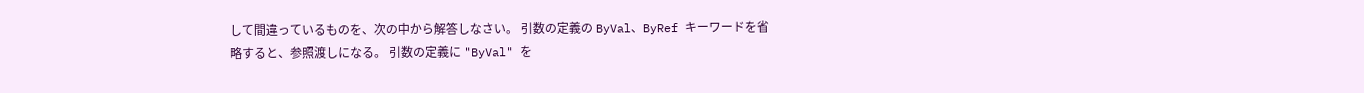して間違っているものを、次の中から解答しなさい。 引数の定義の ByVal、ByRef キーワードを省略すると、参照渡しになる。 引数の定義に "ByVal" を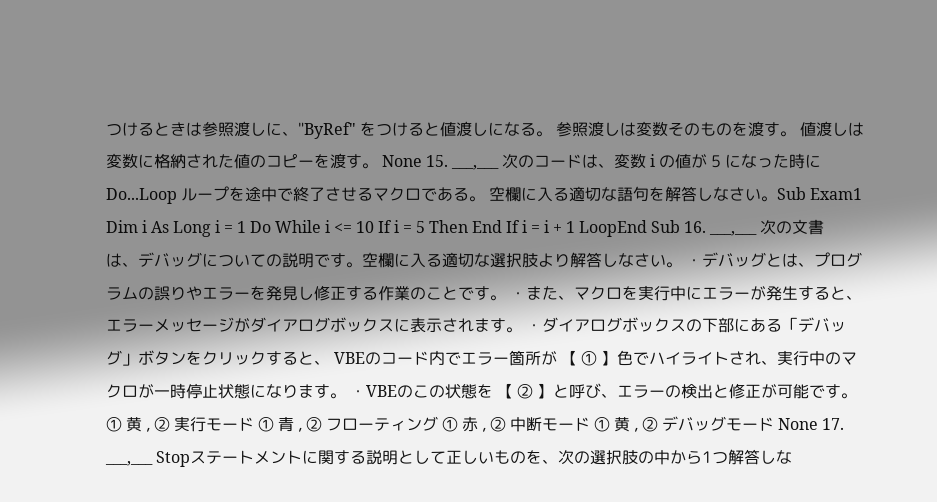つけるときは参照渡しに、"ByRef" をつけると値渡しになる。 参照渡しは変数そのものを渡す。 値渡しは変数に格納された値のコピーを渡す。 None 15. ___,___ 次のコードは、変数 i の値が 5 になった時に Do...Loop ループを途中で終了させるマクロである。 空欄に入る適切な語句を解答しなさい。Sub Exam1 Dim i As Long i = 1 Do While i <= 10 If i = 5 Then End If i = i + 1 LoopEnd Sub 16. ___,___ 次の文書は、デバッグについての説明です。空欄に入る適切な選択肢より解答しなさい。 ・デバッグとは、プログラムの誤りやエラーを発見し修正する作業のことです。 ・また、マクロを実行中にエラーが発生すると、エラーメッセージがダイアログボックスに表示されます。 ・ダイアログボックスの下部にある「デバッグ」ボタンをクリックすると、 VBEのコード内でエラー箇所が 【 ① 】色でハイライトされ、実行中のマクロが一時停止状態になります。 ・VBEのこの状態を 【 ② 】と呼び、エラーの検出と修正が可能です。 ① 黄 , ② 実行モード ① 青 , ② フローティング ① 赤 , ② 中断モード ① 黄 , ② デバッグモード None 17. ___,___ Stopステートメントに関する説明として正しいものを、次の選択肢の中から1つ解答しな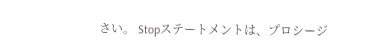さい。 Stopステートメントは、プロシージ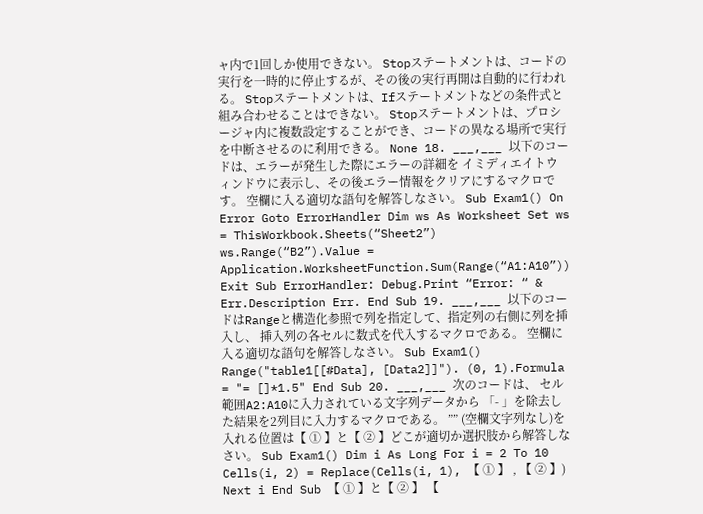ャ内で1回しか使用できない。 Stopステートメントは、コードの実行を一時的に停止するが、その後の実行再開は自動的に行われる。 Stopステートメントは、Ifステートメントなどの条件式と組み合わせることはできない。 Stopステートメントは、プロシージャ内に複数設定することができ、コードの異なる場所で実行を中断させるのに利用できる。 None 18. ___,___ 以下のコードは、エラーが発生した際にエラーの詳細を イミディエイトウィンドウに表示し、その後エラー情報をクリアにするマクロです。 空欄に入る適切な語句を解答しなさい。 Sub Exam1() On Error Goto ErrorHandler Dim ws As Worksheet Set ws = ThisWorkbook.Sheets(“Sheet2”) ws.Range(“B2”).Value = Application.WorksheetFunction.Sum(Range(“A1:A10”)) Exit Sub ErrorHandler: Debug.Print “Error: “ & Err.Description Err. End Sub 19. ___,___ 以下のコードはRangeと構造化参照で列を指定して、指定列の右側に列を挿入し、 挿入列の各セルに数式を代入するマクロである。 空欄に入る適切な語句を解答しなさい。 Sub Exam1() Range("table1[[#Data], [Data2]]"). (0, 1).Formula = "= []*1.5" End Sub 20. ___,___ 次のコードは、 セル範囲A2:A10に入力されている文字列データから 「- 」を除去した結果を2列目に入力するマクロである。 ”” (空欄文字列なし)を入れる位置は【 ① 】と【 ② 】どこが適切か選択肢から解答しなさい。 Sub Exam1() Dim i As Long For i = 2 To 10 Cells(i, 2) = Replace(Cells(i, 1), 【 ① 】 , 【 ② 】) Next i End Sub 【 ① 】と【 ② 】 【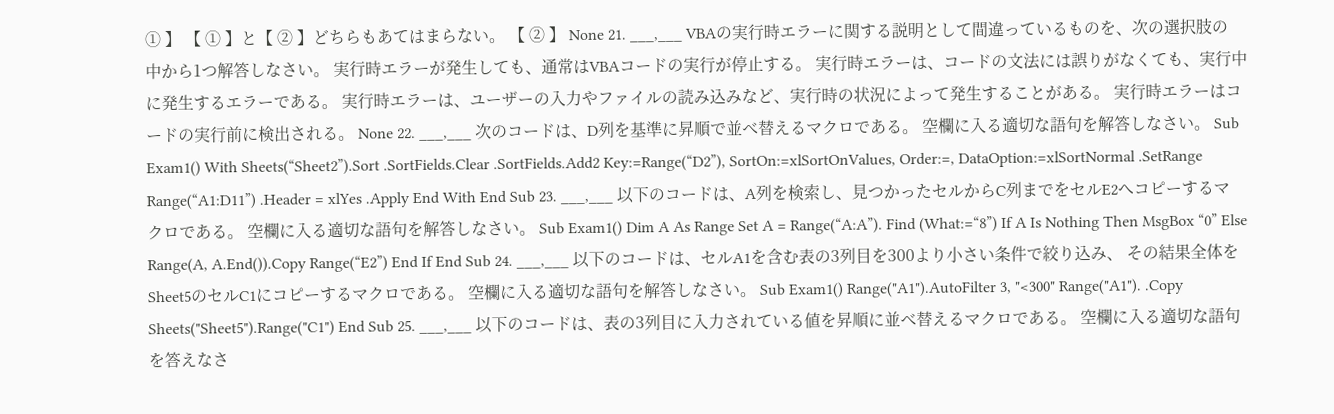① 】 【 ① 】と【 ② 】どちらもあてはまらない。 【 ② 】 None 21. ___,___ VBAの実行時エラーに関する説明として間違っているものを、次の選択肢の中から1つ解答しなさい。 実行時エラーが発生しても、通常はVBAコードの実行が停止する。 実行時エラーは、コードの文法には誤りがなくても、実行中に発生するエラーである。 実行時エラーは、ユーザーの入力やファイルの読み込みなど、実行時の状況によって発生することがある。 実行時エラーはコードの実行前に検出される。 None 22. ___,___ 次のコードは、D列を基準に昇順で並べ替えるマクロである。 空欄に入る適切な語句を解答しなさい。 Sub Exam1() With Sheets(“Sheet2”).Sort .SortFields.Clear .SortFields.Add2 Key:=Range(“D2”), SortOn:=xlSortOnValues, Order:=, DataOption:=xlSortNormal .SetRange Range(“A1:D11”) .Header = xlYes .Apply End With End Sub 23. ___,___ 以下のコードは、A列を検索し、見つかったセルからC列までをセルE2へコピーするマクロである。 空欄に入る適切な語句を解答しなさい。 Sub Exam1() Dim A As Range Set A = Range(“A:A”). Find (What:=“8”) If A Is Nothing Then MsgBox “0” Else Range(A, A.End()).Copy Range(“E2”) End If End Sub 24. ___,___ 以下のコードは、セルA1を含む表の3列目を300より小さい条件で絞り込み、 その結果全体をSheet5のセルC1にコピーするマクロである。 空欄に入る適切な語句を解答しなさい。 Sub Exam1() Range("A1").AutoFilter 3, "<300" Range("A1"). .Copy Sheets("Sheet5").Range("C1") End Sub 25. ___,___ 以下のコードは、表の3列目に入力されている値を昇順に並べ替えるマクロである。 空欄に入る適切な語句を答えなさ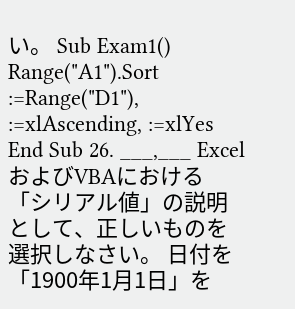い。 Sub Exam1() Range("A1").Sort :=Range("D1"), :=xlAscending, :=xlYes End Sub 26. ___,___ ExcelおよびVBAにおける「シリアル値」の説明として、正しいものを選択しなさい。 日付を「1900年1月1日」を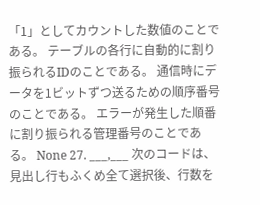「1」としてカウントした数値のことである。 テーブルの各行に自動的に割り振られるIDのことである。 通信時にデータを1ビットずつ送るための順序番号のことである。 エラーが発生した順番に割り振られる管理番号のことである。 None 27. ___,___ 次のコードは、見出し行もふくめ全て選択後、行数を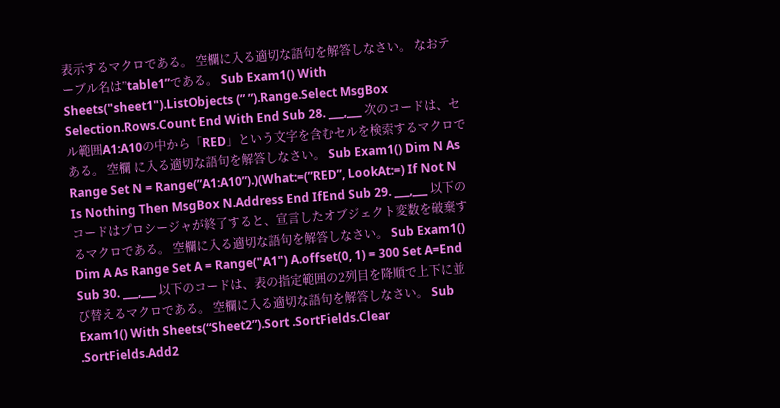表示するマクロである。 空欄に入る適切な語句を解答しなさい。 なおテーブル名は”table1”である。 Sub Exam1() With Sheets("sheet1").ListObjects (” ”).Range.Select MsgBox Selection.Rows.Count End With End Sub 28. ___,___ 次のコードは、セル範囲A1:A10の中から「RED」という文字を含むセルを検索するマクロである。 空欄 に入る適切な語句を解答しなさい。 Sub Exam1() Dim N As Range Set N = Range(”A1:A10”).)(What:=(”RED”, LookAt:=) If Not N Is Nothing Then MsgBox N.Address End IfEnd Sub 29. ___,___ 以下のコードはプロシージャが終了すると、宣言したオブジェクト変数を破棄するマクロである。 空欄に入る適切な語句を解答しなさい。 Sub Exam1() Dim A As Range Set A = Range("A1") A.offset(0, 1) = 300 Set A=End Sub 30. ___,___ 以下のコードは、表の指定範囲の2列目を降順で上下に並び替えるマクロである。 空欄に入る適切な語句を解答しなさい。 Sub Exam1() With Sheets(“Sheet2”).Sort .SortFields.Clear .SortFields.Add2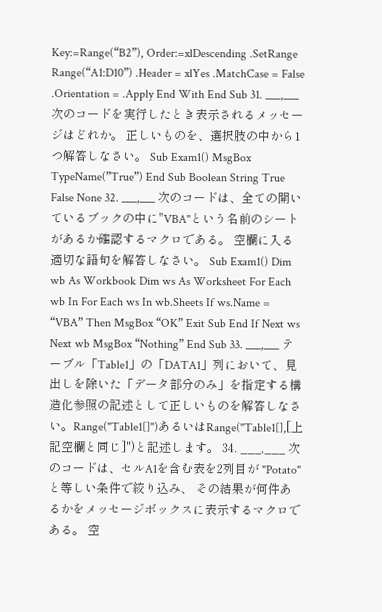Key:=Range(“B2”), Order:=xlDescending .SetRange Range(“A1:D10”) .Header = xlYes .MatchCase = False .Orientation = .Apply End With End Sub 31. ___,___ 次のコードを実行したとき表示されるメッセージはどれか。 正しいものを、選択肢の中から1つ解答しなさい。 Sub Exam1() MsgBox TypeName(”True”) End Sub Boolean String True False None 32. ___,___ 次のコードは、全ての開いているブックの中に"VBA"という名前のシートがあるか確認するマクロである。 空欄に入る適切な語句を解答しなさい。 Sub Exam1() Dim wb As Workbook Dim ws As Worksheet For Each wb In For Each ws In wb.Sheets If ws.Name = “VBA” Then MsgBox “OK” Exit Sub End If Next ws Next wb MsgBox “Nothing” End Sub 33. ___,___ テーブル「Table1」の「DATA1」列において、見出しを除いた「データ部分のみ」を指定する構造化参照の記述として正しいものを解答しなさい。Range("Table1[]")あるいはRange("Table1[],[上記空欄と同じ]")と記述します。 34. ___,___ 次のコードは、セルA1を含む表を2列目が "Potato"と等しい条件で絞り込み、 その結果が何件あるかをメッセージボックスに表示するマクロである。 空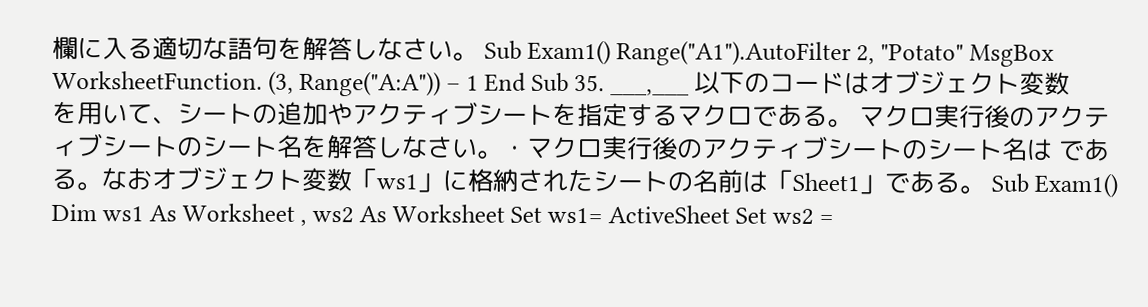欄に入る適切な語句を解答しなさい。 Sub Exam1() Range("A1").AutoFilter 2, "Potato" MsgBox WorksheetFunction. (3, Range("A:A")) – 1 End Sub 35. ___,___ 以下のコードはオブジェクト変数を用いて、シートの追加やアクティブシートを指定するマクロである。 マクロ実行後のアクティブシートのシート名を解答しなさい。・マクロ実行後のアクティブシートのシート名は である。なおオブジェクト変数「ws1」に格納されたシートの名前は「Sheet1」である。 Sub Exam1() Dim ws1 As Worksheet , ws2 As Worksheet Set ws1= ActiveSheet Set ws2 =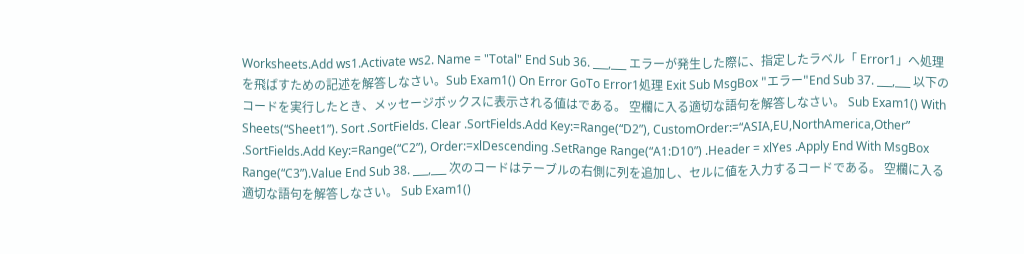Worksheets.Add ws1.Activate ws2. Name = "Total" End Sub 36. ___,___ エラーが発生した際に、指定したラベル「 Error1」へ処理を飛ばすための記述を解答しなさい。Sub Exam1() On Error GoTo Error1処理 Exit Sub MsgBox "エラー"End Sub 37. ___,___ 以下のコードを実行したとき、メッセージボックスに表示される値はである。 空欄に入る適切な語句を解答しなさい。 Sub Exam1() With Sheets(“Sheet1”). Sort .SortFields. Clear .SortFields.Add Key:=Range(“D2”), CustomOrder:=“ASIA,EU,NorthAmerica,Other” .SortFields.Add Key:=Range(“C2”), Order:=xlDescending .SetRange Range(“A1:D10”) .Header = xlYes .Apply End With MsgBox Range(“C3”).Value End Sub 38. ___,___ 次のコードはテーブルの右側に列を追加し、セルに値を入力するコードである。 空欄に入る適切な語句を解答しなさい。 Sub Exam1()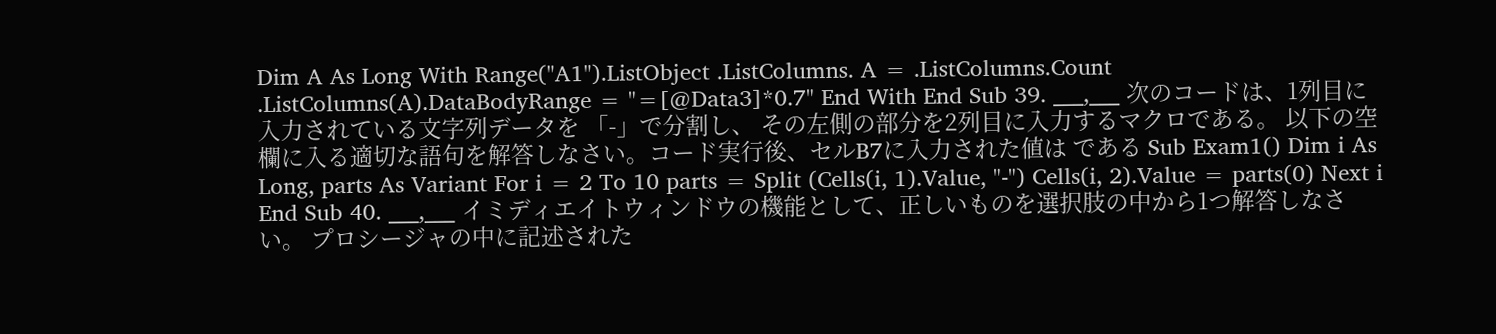Dim A As Long With Range("A1").ListObject .ListColumns. A = .ListColumns.Count .ListColumns(A).DataBodyRange = "=[@Data3]*0.7" End With End Sub 39. ___,___ 次のコードは、1列目に入力されている文字列データを 「-」で分割し、 その左側の部分を2列目に入力するマクロである。 以下の空欄に入る適切な語句を解答しなさい。コード実行後、セルB7に入力された値は である Sub Exam1() Dim i As Long, parts As Variant For i = 2 To 10 parts = Split (Cells(i, 1).Value, "-") Cells(i, 2).Value = parts(0) Next i End Sub 40. ___,___ イミディエイトウィンドウの機能として、正しいものを選択肢の中から1つ解答しなさい。 プロシージャの中に記述された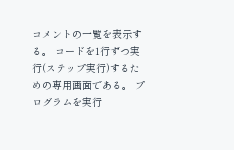コメントの一覧を表示する。 コードを1行ずつ実行(ステップ実行)するための専用画面である。 プログラムを実行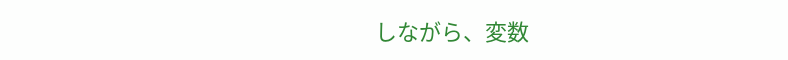しながら、変数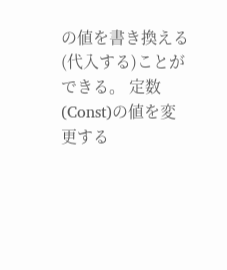の値を書き換える(代入する)ことができる。 定数(Const)の値を変更する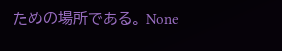ための場所である。 None